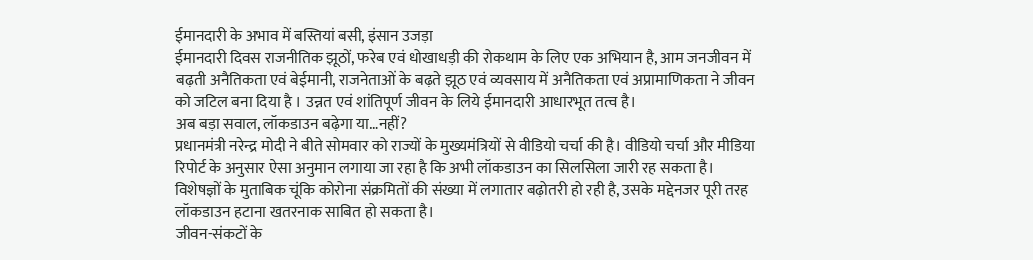ईमानदारी के अभाव में बस्तियां बसी, इंसान उजड़ा
ईमानदारी दिवस राजनीतिक झूठों, फरेब एवं धोखाधड़ी की रोकथाम के लिए एक अभियान है, आम जनजीवन में बढ़ती अनैतिकता एवं बेईमानी, राजनेताओं के बढ़ते झूठ एवं व्यवसाय में अनैतिकता एवं अप्रामाणिकता ने जीवन को जटिल बना दिया है । उन्नत एवं शांतिपूर्ण जीवन के लिये ईमानदारी आधारभूत तत्व है।
अब बड़ा सवाल, लॉकडाउन बढ़ेगा या…नहीं?
प्रधानमंत्री नरेन्द्र मोदी ने बीते सोमवार को राज्यों के मुख्यमंत्रियों से वीडियो चर्चा की है। वीडियो चर्चा और मीडिया रिपोर्ट के अनुसार ऐसा अनुमान लगाया जा रहा है कि अभी लॉकडाउन का सिलसिला जारी रह सकता है। विशेषज्ञों के मुताबिक चूंकि कोरोना संक्रमितों की संख्या में लगातार बढ़ोतरी हो रही है, उसके मद्देनजर पूरी तरह लॉकडाउन हटाना खतरनाक साबित हो सकता है।
जीवन-संकटों के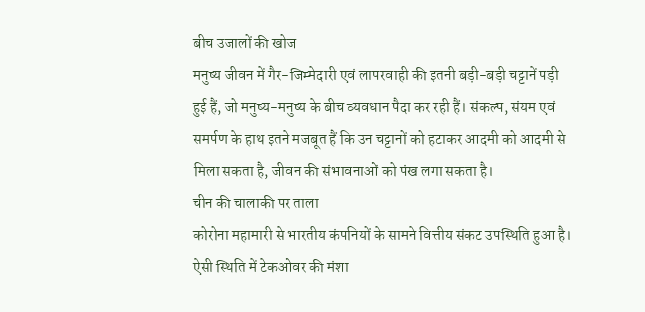बीच उजालों की खोज
मनुष्य जीवन में गैर-जिम्मेदारी एवं लापरवाही की इतनी बड़ी-बड़ी चट्टानें पड़ी हुई हैं, जो मनुष्य-मनुष्य के बीच व्यवधान पैदा कर रही हैं। संकल्प, संयम एवं समर्पण के हाथ इतने मजबूत हैं कि उन चट्टानों को हटाकर आदमी को आदमी से मिला सकता है, जीवन की संभावनाओं को पंख लगा सकता है।
चीन की चालाकी पर ताला
कोरोना महामारी से भारतीय कंपनियों के सामने वित्तीय संकट उपस्थिति हुआ है। ऐसी स्थिति में टेकओवर की मंशा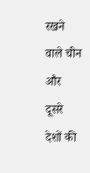रखने वाले चीन और दूसरे देशों की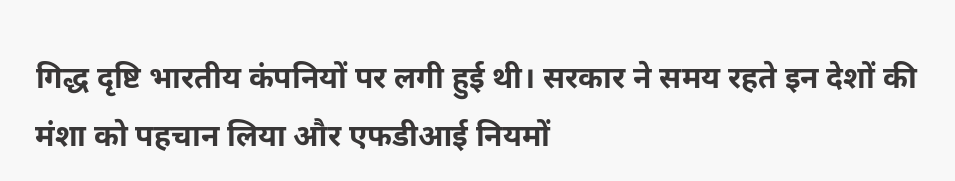गिद्ध दृष्टि भारतीय कंपनियों पर लगी हुई थी। सरकार ने समय रहते इन देशों की मंशा को पहचान लिया और एफडीआई नियमों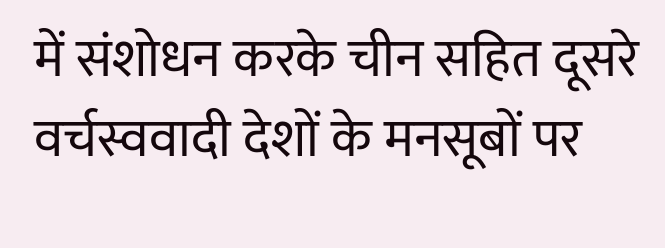में संशोधन करके चीन सहित दूसरे वर्चस्ववादी देशों के मनसूबों पर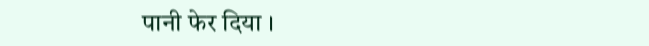पानी फेर दिया ।